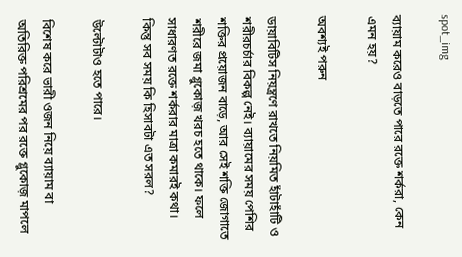spot_img

ব্যায়াম করেও বাড়তে পারে রক্তে শর্করা, কেন এমন হয়?

অবশ্যই পরুন

ডায়াবিটিস নিয়ন্ত্রণে রাখতে নিয়মিত হাঁটাহাঁটি ও শরীরচর্চার বিকল্প নেই। ব্যায়ামের সময় পেশির শক্তির প্রয়োজন বাড়ে, আর সেই শক্তি জোগাতে শরীরে জমা গ্লুকোজ় খরচ হতে থাকে। ফলে সাধারণত রক্তে শর্করার মাত্রা কমারই কথা। কিন্তু সব সময় কি হিসাবটা এত সরল?

উল্টোটাও হতে পারে।

বিশেষ করে ভারী ওজন নিয়ে ব্যায়াম বা অতিরিক্ত পরিশ্রমের পর রক্তে গ্লুকোজ় মাপলে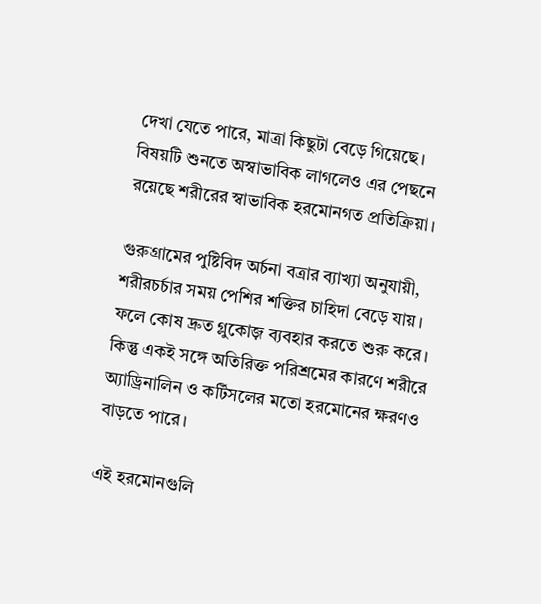দেখা যেতে পারে, মাত্রা কিছুটা বেড়ে গিয়েছে। বিষয়টি শুনতে অস্বাভাবিক লাগলেও এর পেছনে রয়েছে শরীরের স্বাভাবিক হরমোনগত প্রতিক্রিয়া।

গুরুগ্রামের পুষ্টিবিদ অর্চনা বত্রার ব্যাখ্যা অনুযায়ী, শরীরচর্চার সময় পেশির শক্তির চাহিদা বেড়ে যায়। ফলে কোষ দ্রুত গ্লুকোজ় ব্যবহার করতে শুরু করে। কিন্তু একই সঙ্গে অতিরিক্ত পরিশ্রমের কারণে শরীরে অ্যাড্রিনালিন ও কর্টিসলের মতো হরমোনের ক্ষরণও বাড়তে পারে।

এই হরমোনগুলি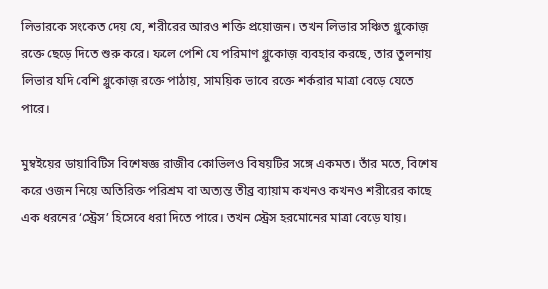লিভারকে সংকেত দেয় যে, শরীরের আরও শক্তি প্রয়োজন। তখন লিভার সঞ্চিত গ্লুকোজ় রক্তে ছেড়ে দিতে শুরু করে। ফলে পেশি যে পরিমাণ গ্লুকোজ় ব্যবহার করছে, তার তুলনায় লিভার যদি বেশি গ্লুকোজ় রক্তে পাঠায়, সাময়িক ভাবে রক্তে শর্করার মাত্রা বেড়ে যেতে পারে।

মুম্বইয়ের ডায়াবিটিস বিশেষজ্ঞ রাজীব কোভিলও বিষয়টির সঙ্গে একমত। তাঁর মতে, বিশেষ করে ওজন নিয়ে অতিরিক্ত পরিশ্রম বা অত্যন্ত তীব্র ব্যায়াম কখনও কখনও শরীরের কাছে এক ধরনের ‘স্ট্রেস’ হিসেবে ধরা দিতে পারে। তখন স্ট্রেস হরমোনের মাত্রা বেড়ে যায়।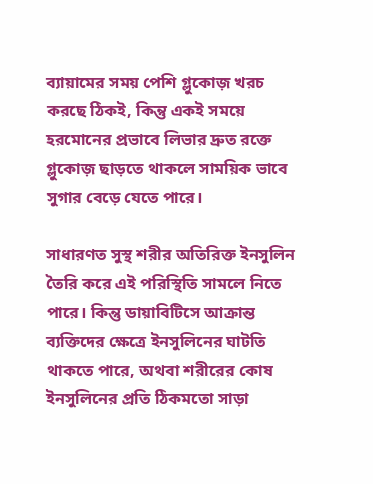ব্যায়ামের সময় পেশি গ্লুকোজ় খরচ করছে ঠিকই, কিন্তু একই সময়ে হরমোনের প্রভাবে লিভার দ্রুত রক্তে গ্লুকোজ় ছাড়তে থাকলে সাময়িক ভাবে সুগার বেড়ে যেতে পারে।

সাধারণত সুস্থ শরীর অতিরিক্ত ইনসুলিন তৈরি করে এই পরিস্থিতি সামলে নিতে পারে। কিন্তু ডায়াবিটিসে আক্রান্ত ব্যক্তিদের ক্ষেত্রে ইনসুলিনের ঘাটতি থাকতে পারে, অথবা শরীরের কোষ ইনসুলিনের প্রতি ঠিকমতো সাড়া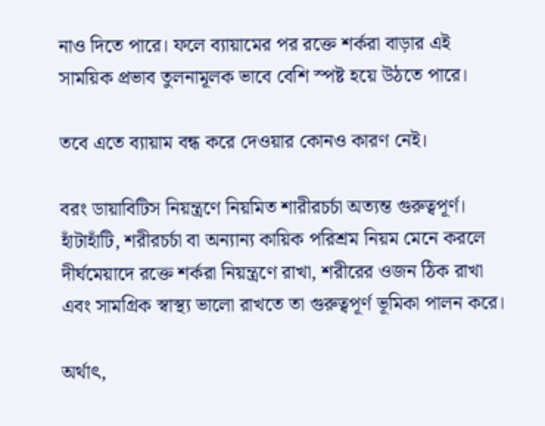নাও দিতে পারে। ফলে ব্যায়ামের পর রক্তে শর্করা বাড়ার এই সাময়িক প্রভাব তুলনামূলক ভাবে বেশি স্পষ্ট হয়ে উঠতে পারে।

তবে এতে ব্যায়াম বন্ধ করে দেওয়ার কোনও কারণ নেই।

বরং ডায়াবিটিস নিয়ন্ত্রণে নিয়মিত শারীরচর্চা অত্যন্ত গুরুত্বপূর্ণ। হাঁটাহাঁটি, শরীরচর্চা বা অন্যান্য কায়িক পরিশ্রম নিয়ম মেনে করলে দীর্ঘমেয়াদে রক্তে শর্করা নিয়ন্ত্রণে রাখা, শরীরের ওজন ঠিক রাখা এবং সামগ্রিক স্বাস্থ্য ভালো রাখতে তা গুরুত্বপূর্ণ ভূমিকা পালন করে।

অর্থাৎ,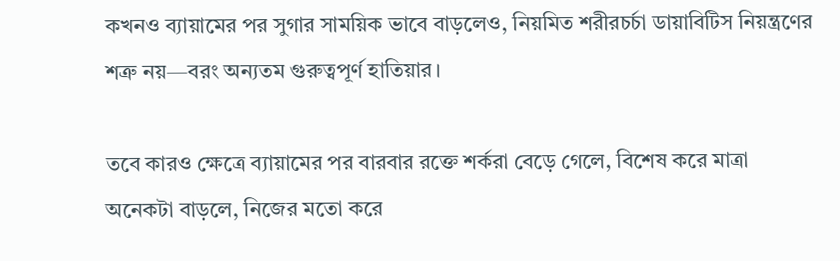কখনও ব্যায়ামের পর সুগার সাময়িক ভাবে বাড়লেও, নিয়মিত শরীরচর্চা ডায়াবিটিস নিয়ন্ত্রণের শত্রু নয়—বরং অন্যতম গুরুত্বপূর্ণ হাতিয়ার।

তবে কারও ক্ষেত্রে ব্যায়ামের পর বারবার রক্তে শর্করা বেড়ে গেলে, বিশেষ করে মাত্রা অনেকটা বাড়লে, নিজের মতো করে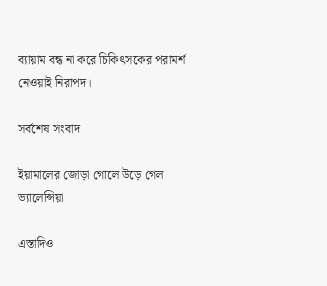ব্যায়াম বন্ধ না করে চিকিৎসকের পরামর্শ নেওয়াই নিরাপদ।

সর্বশেষ সংবাদ

ইয়ামালের জোড়া গোলে উড়ে গেল ভ্যালেন্সিয়া

এস্তাদিও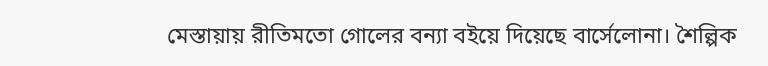মেস্তায়ায় রীতিমতো গোলের বন্যা বইয়ে দিয়েছে বার্সেলোনা। শৈল্পিক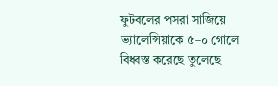ফুটবলের পসরা সাজিয়ে ভ্যালেন্সিয়াকে ৫–০ গোলে বিধ্বস্ত করেছে তুলেছে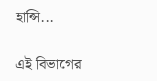হান্সি...

এই বিভাগের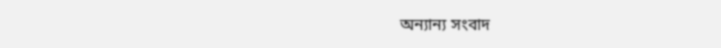অন্যান্য সংবাদ